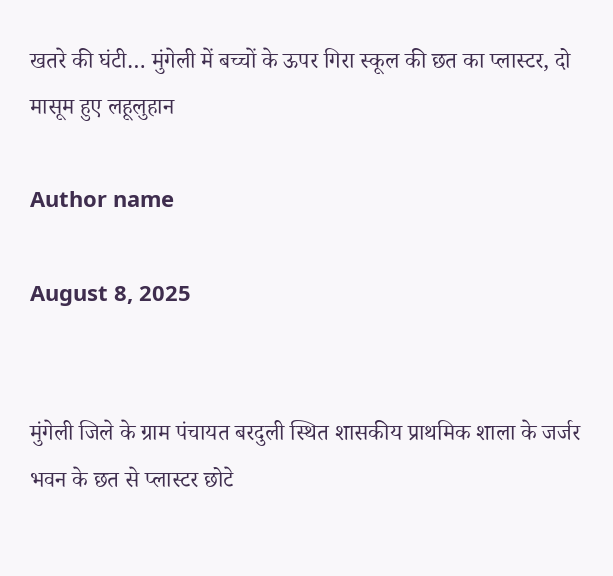खतरे की घंटी… मुंगेली में बच्चों के ऊपर गिरा स्कूल की छत का प्लास्टर, दो मासूम हुए लहूलुहान

Author name

August 8, 2025


मुंगेली जिले के ग्राम पंचायत बरदुली स्थित शासकीय प्राथमिक शाला के जर्जर भवन के छत से प्लास्टर छोटे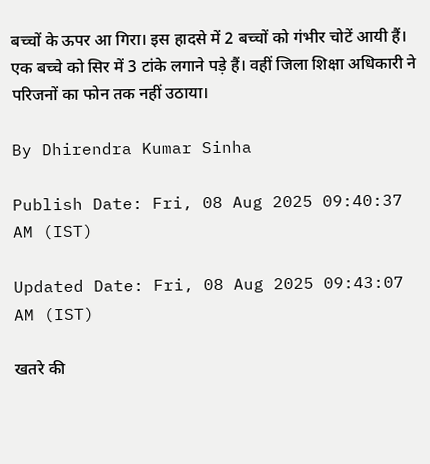बच्चों के ऊपर आ गिरा। इस हादसे में 2 बच्चों को गंभीर चोटें आयी हैं। एक बच्चे को सिर में 3 टांके लगाने पड़े हैं। वहीं जिला शिक्षा अधिकारी ने परिजनों का फोन तक नहीं उठाया।

By Dhirendra Kumar Sinha

Publish Date: Fri, 08 Aug 2025 09:40:37 AM (IST)

Updated Date: Fri, 08 Aug 2025 09:43:07 AM (IST)

खतरे की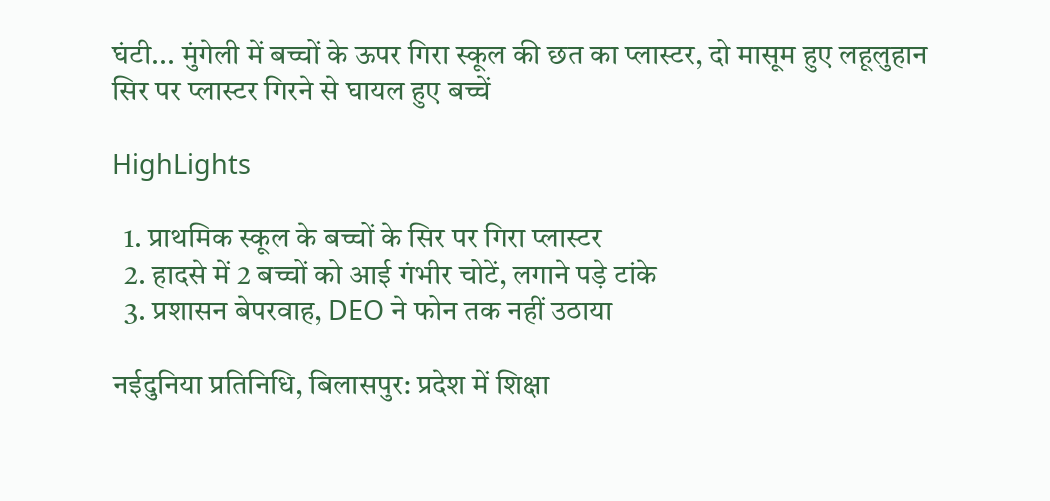घंटी... मुंगेली में बच्चों के ऊपर गिरा स्कूल की छत का प्लास्टर, दो मासूम हुए लहूलुहान
सिर पर प्लास्टर गिरने से घायल हुए बच्चें

HighLights

  1. प्राथमिक स्कूल के बच्चों के सिर पर गिरा प्लास्टर
  2. हादसे में 2 बच्चों को आई गंभीर चोटें, लगाने पड़े टांके
  3. प्रशासन बेपरवाह, DEO ने फोन तक नहीं उठाया

नईदुनिया प्रतिनिधि, बिलासपुर: प्रदेश में शिक्षा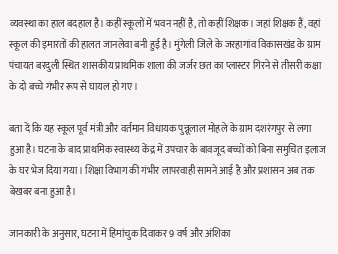व्यवस्था का हाल बदहाल है। कहीं स्कूलों में भवन नहीं है, तो कहीं शिक्षक। जहां शिक्षक हैं, वहां स्कूल की इमारतों की हालत जानलेवा बनी हुई है। मुंगेली जिले के जरहागांव विकासखंड के ग्राम पंचायत बरदुली स्थित शासकीय प्राथमिक शाला की जर्जर छत का प्लास्टर गिरने से तीसरी कक्षा के दो बच्चे गंभीर रूप से घायल हो गए।

बता दें कि यह स्कूल पूर्व मंत्री और वर्तमान विधायक पुन्नूलाल मोहले के ग्राम दशरंगपुर से लगा हुआ है। घटना के बाद प्राथमिक स्वास्थ्य केंद्र में उपचार के बावजूद बच्चों को बिना समुचित इलाज के घर भेज दिया गया। शिक्षा विभाग की गंभीर लापरवाही सामने आई है और प्रशासन अब तक बेखबर बना हुआ है।

जानकारी के अनुसार, घटना में हिमांचुक दिवाकर 9 वर्ष और अंशिका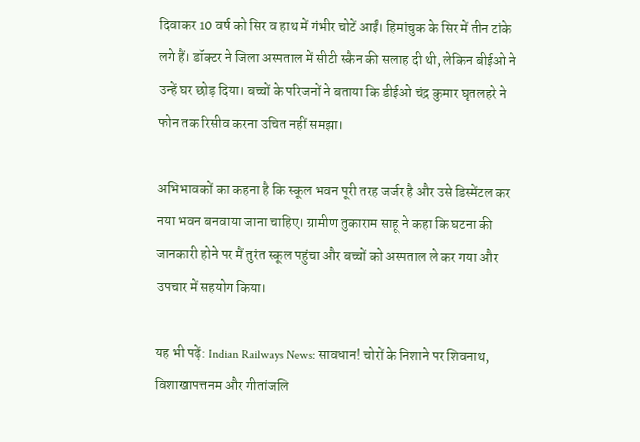दिवाकर 10 वर्ष को सिर व हाथ में गंभीर चोटें आईं। हिमांचुक के सिर में तीन टांके लगे हैं। डॉक्टर ने जिला अस्पताल में सीटी स्कैन की सलाह दी थी, लेकिन बीईओ ने उन्हें घर छोड़ दिया। बच्चों के परिजनों ने बताया कि डीईओ चंद्र कुमार घृतलहरे ने फोन तक रिसीव करना उचित नहीं समझा।

अभिभावकों का कहना है कि स्कूल भवन पूरी तरह जर्जर है और उसे डिस्मेंटल कर नया भवन बनवाया जाना चाहिए। ग्रामीण तुकाराम साहू ने कहा कि घटना की जानकारी होने पर मैं तुरंत स्कूल पहुंचा और बच्चों को अस्पताल ले कर गया और उपचार में सहयोग किया।

यह भी पढ़ें: Indian Railways News: सावधान! चोरों के निशाने पर शिवनाथ, विशाखापत्तनम और गीतांजलि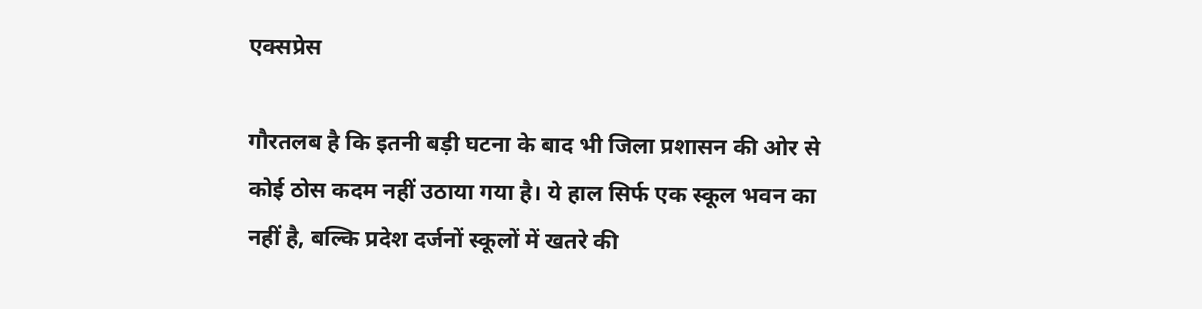एक्सप्रेस

गौरतलब है कि इतनी बड़ी घटना के बाद भी जिला प्रशासन की ओर से कोई ठोस कदम नहीं उठाया गया है। ये हाल सिर्फ एक स्कूल भवन का नहीं है, बल्कि प्रदेश दर्जनों स्कूलों में खतरे की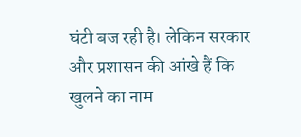घंटी बज रही है। लेकिन सरकार और प्रशासन की आंखे हैं कि खुलने का नाम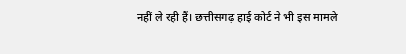नहीं ले रही हैं। छत्तीसगढ़ हाई कोर्ट ने भी इस मामले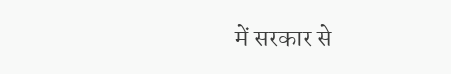में सरकार से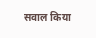सवाल किया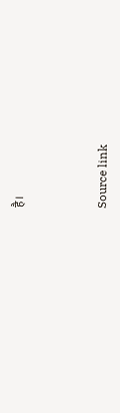है।



Source link